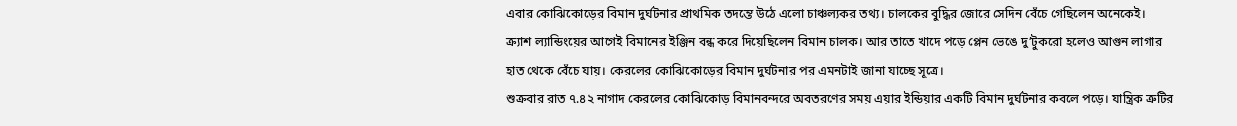এবার কোঝিকোড়ের বিমান দুর্ঘটনার প্রাথমিক তদন্তে উঠে এলো চাঞ্চল্যকর তথ্য। চালকের বুদ্ধির জোরে সেদিন বেঁচে গেছিলেন অনেকেই। ক্র্যাশ ল্যান্ডিংয়ের আগেই বিমানের ইঞ্জিন বন্ধ করে দিয়েছিলেন বিমান চালক। আর তাতে খাদে পড়ে প্লেন ভেঙে দু’টুকরো হলেও আগুন লাগার হাত থেকে বেঁচে যায়। কেরলের কোঝিকোড়ের বিমান দুর্ঘটনার পর এমনটাই জানা যাচ্ছে সূত্রে।
শুক্রবার রাত ৭.৪২ নাগাদ কেরলের কোঝিকোড় বিমানবন্দরে অবতরণের সময় এয়ার ইন্ডিয়ার একটি বিমান দুর্ঘটনার কবলে পড়ে। যান্ত্রিক ত্রুটির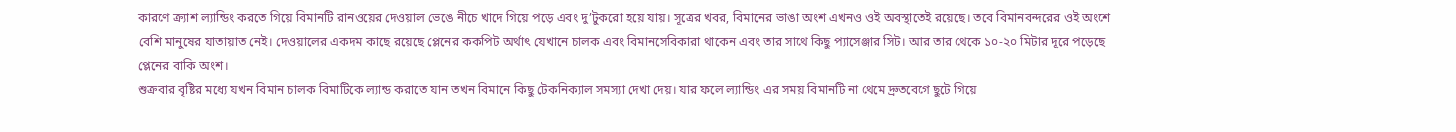কারণে ক্র্যাশ ল্যান্ডিং করতে গিয়ে বিমানটি রানওয়ের দেওয়াল ভেঙে নীচে খাদে গিয়ে পড়ে এবং দু’টুকরো হয়ে যায়। সূত্রের খবর, বিমানের ভাঙা অংশ এখনও ওই অবস্থাতেই রয়েছে। তবে বিমানবন্দরের ওই অংশে বেশি মানুষের যাতায়াত নেই। দেওয়ালের একদম কাছে রয়েছে প্লেনের ককপিট অর্থাৎ যেখানে চালক এবং বিমানসেবিকারা থাকেন এবং তার সাথে কিছু প্যাসেঞ্জার সিট। আর তার থেকে ১০-২০ মিটার দূরে পড়েছে প্লেনের বাকি অংশ।
শুক্রবার বৃষ্টির মধ্যে যখন বিমান চালক বিমাটিকে ল্যান্ড করাতে যান তখন বিমানে কিছু টেকনিক্যাল সমস্যা দেখা দেয়। যার ফলে ল্যান্ডিং এর সময় বিমানটি না থেমে দ্রুতবেগে ছুটে গিয়ে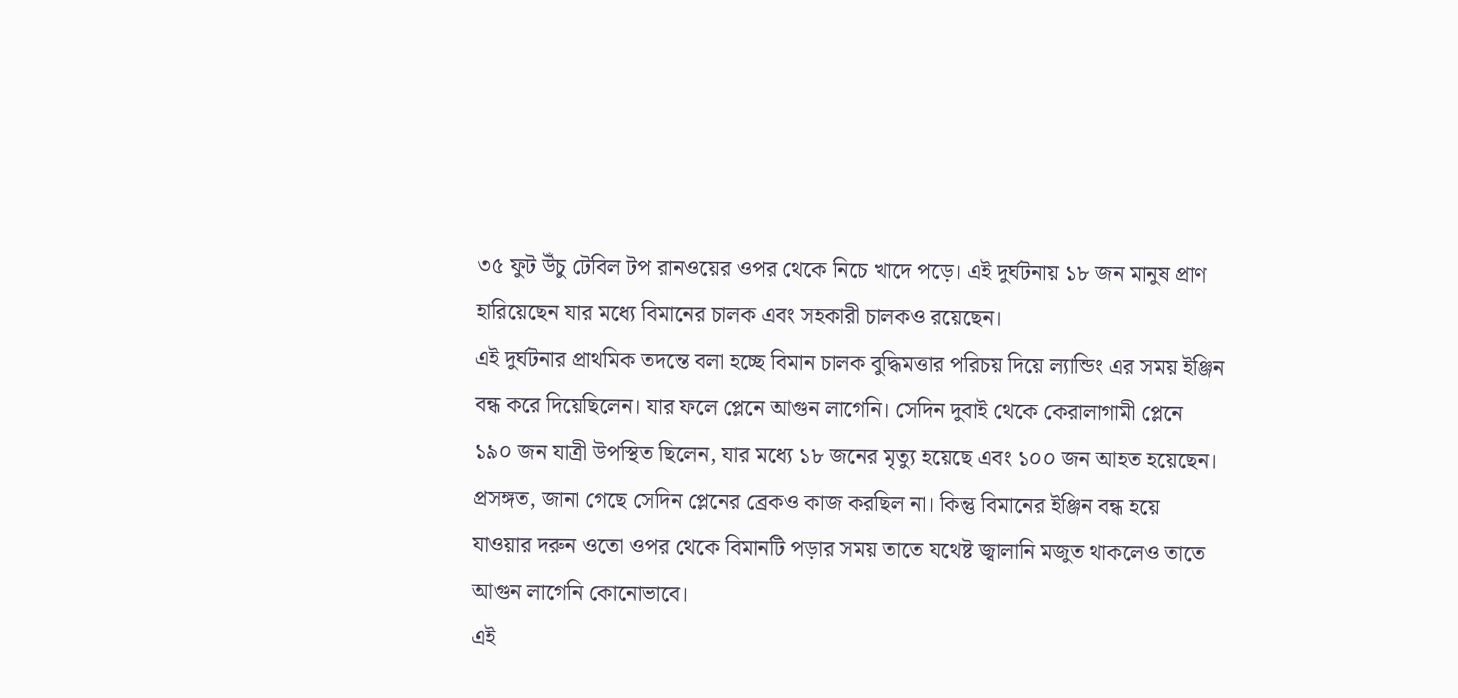৩৫ ফুট উঁচু টেবিল টপ রানওয়ের ওপর থেকে নিচে খাদে পড়ে। এই দুর্ঘটনায় ১৮ জন মানুষ প্রাণ হারিয়েছেন যার মধ্যে বিমানের চালক এবং সহকারী চালকও রয়েছেন।
এই দুর্ঘটনার প্রাথমিক তদন্তে বলা হচ্ছে বিমান চালক বুদ্ধিমত্তার পরিচয় দিয়ে ল্যান্ডিং এর সময় ইঞ্জিন বন্ধ করে দিয়েছিলেন। যার ফলে প্লেনে আগুন লাগেনি। সেদিন দুবাই থেকে কেরালাগামী প্লেনে ১৯০ জন যাত্রী উপস্থিত ছিলেন, যার মধ্যে ১৮ জনের মৃত্যু হয়েছে এবং ১০০ জন আহত হয়েছেন। প্রসঙ্গত, জানা গেছে সেদিন প্লেনের ব্রেকও কাজ করছিল না। কিন্তু বিমানের ইঞ্জিন বন্ধ হয়ে যাওয়ার দরুন ওতো ওপর থেকে বিমানটি পড়ার সময় তাতে যথেষ্ট জ্বালানি মজুত থাকলেও তাতে আগুন লাগেনি কোনোভাবে।
এই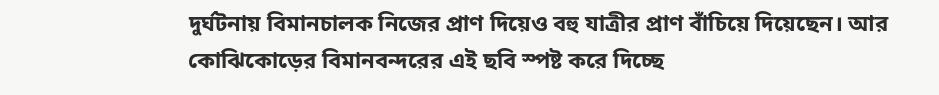দুর্ঘটনায় বিমানচালক নিজের প্রাণ দিয়েও বহু যাত্রীর প্রাণ বাঁচিয়ে দিয়েছেন। আর কোঝিকোড়ের বিমানবন্দরের এই ছবি স্পষ্ট করে দিচ্ছে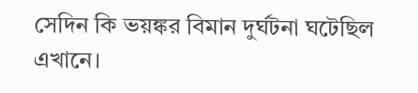সেদিন কি ভয়ঙ্কর বিমান দুর্ঘটনা ঘটেছিল এখানে।